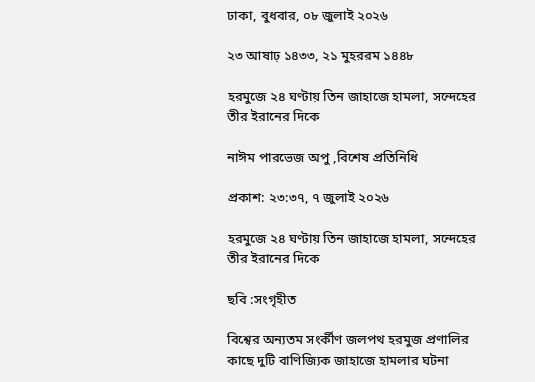ঢাকা, বুধবার, ০৮ জুলাই ২০২৬

২৩ আষাঢ় ১৪৩৩, ২১ মুহররম ১৪৪৮

হরমুজে ২৪ ঘণ্টায় তিন জাহাজে হামলা, সন্দেহের তীর ইরানের দিকে

নাঈম পারভেজ অপু ,বিশেষ প্রতিনিধি

প্রকাশ: ২৩:৩৭, ৭ জুলাই ২০২৬

হরমুজে ২৪ ঘণ্টায় তিন জাহাজে হামলা, সন্দেহের তীর ইরানের দিকে

ছবি :সংগৃহীত

বিশ্বের অন্যতম সংর্কীণ জলপথ হরমুজ প্রণালির কাছে দুটি বাণিজ্যিক জাহাজে হামলার ঘটনা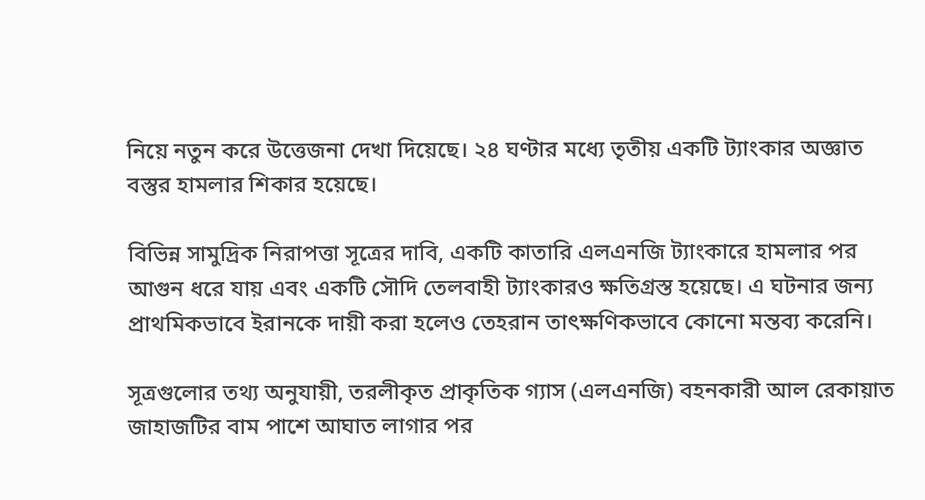নিয়ে নতুন করে উত্তেজনা দেখা দিয়েছে। ২৪ ঘণ্টার মধ্যে তৃতীয় একটি ট্যাংকার অজ্ঞাত বস্তুর হামলার শিকার হয়েছে।

বিভিন্ন সামুদ্রিক নিরাপত্তা সূত্রের দাবি, একটি কাতারি এলএনজি ট্যাংকারে হামলার পর আগুন ধরে যায় এবং একটি সৌদি তেলবাহী ট্যাংকারও ক্ষতিগ্রস্ত হয়েছে। এ ঘটনার জন্য প্রাথমিকভাবে ইরানকে দায়ী করা হলেও তেহরান তাৎক্ষণিকভাবে কোনো মন্তব্য করেনি।

সূত্রগুলোর তথ্য অনুযায়ী, তরলীকৃত প্রাকৃতিক গ্যাস (এলএনজি) বহনকারী আল রেকায়াত জাহাজটির বাম পাশে আঘাত লাগার পর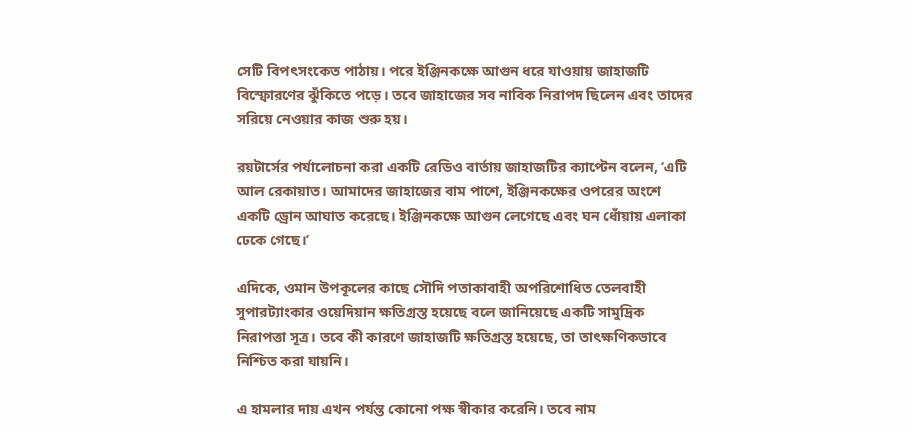সেটি বিপৎসংকেত পাঠায়। পরে ইঞ্জিনকক্ষে আগুন ধরে যাওয়ায় জাহাজটি বিস্ফোরণের ঝুঁকিতে পড়ে। তবে জাহাজের সব নাবিক নিরাপদ ছিলেন এবং তাদের সরিয়ে নেওয়ার কাজ শুরু হয়।

রয়টার্সের পর্যালোচনা করা একটি রেডিও বার্তায় জাহাজটির ক্যাপ্টেন বলেন, ‘এটি আল রেকায়াত। আমাদের জাহাজের বাম পাশে, ইঞ্জিনকক্ষের ওপরের অংশে একটি ড্রোন আঘাত করেছে। ইঞ্জিনকক্ষে আগুন লেগেছে এবং ঘন ধোঁয়ায় এলাকা ঢেকে গেছে।’

এদিকে, ওমান উপকূলের কাছে সৌদি পতাকাবাহী অপরিশোধিত তেলবাহী সুপারট্যাংকার ওয়েদিয়ান ক্ষতিগ্রস্ত হয়েছে বলে জানিয়েছে একটি সামুদ্রিক নিরাপত্তা সূত্র। তবে কী কারণে জাহাজটি ক্ষতিগ্রস্ত হয়েছে, তা তাৎক্ষণিকভাবে নিশ্চিত করা যায়নি।

এ হামলার দায় এখন পর্যন্ত কোনো পক্ষ স্বীকার করেনি। তবে নাম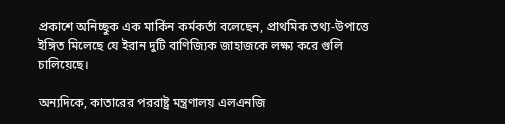প্রকাশে অনিচ্ছুক এক মার্কিন কর্মকর্তা বলেছেন, প্রাথমিক তথ্য-উপাত্তে ইঙ্গিত মিলেছে যে ইরান দুটি বাণিজ্যিক জাহাজকে লক্ষ্য করে গুলি চালিয়েছে।

অন্যদিকে, কাতারের পররাষ্ট্র মন্ত্রণালয় এলএনজি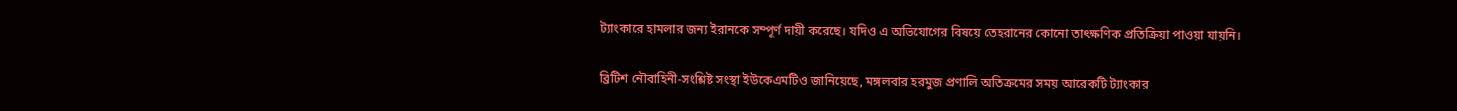ট্যাংকারে হামলার জন্য ইরানকে সম্পূর্ণ দায়ী করেছে। যদিও এ অভিযোগের বিষয়ে তেহরানের কোনো তাৎক্ষণিক প্রতিক্রিয়া পাওয়া যায়নি।

ব্রিটিশ নৌবাহিনী-সংশ্লিষ্ট সংস্থা ইউকেএমটিও জানিয়েছে, মঙ্গলবার হরমুজ প্রণালি অতিক্রমের সময় আরেকটি ট্যাংকার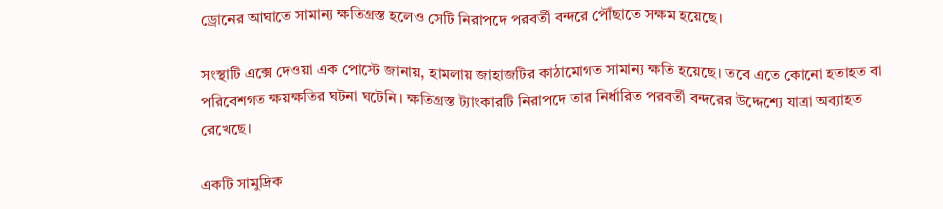ড্রোনের আঘাতে সামান্য ক্ষতিগ্রস্ত হলেও সেটি নিরাপদে পরবর্তী বন্দরে পৌঁছাতে সক্ষম হয়েছে।

সংস্থাটি এক্সে দেওয়া এক পোস্টে জানায়, হামলায় জাহাজটির কাঠামোগত সামান্য ক্ষতি হয়েছে। তবে এতে কোনো হতাহত বা পরিবেশগত ক্ষয়ক্ষতির ঘটনা ঘটেনি। ক্ষতিগ্রস্ত ট্যাংকারটি নিরাপদে তার নির্ধারিত পরবর্তী বন্দরের উদ্দেশ্যে যাত্রা অব্যাহত রেখেছে।

একটি সামুদ্রিক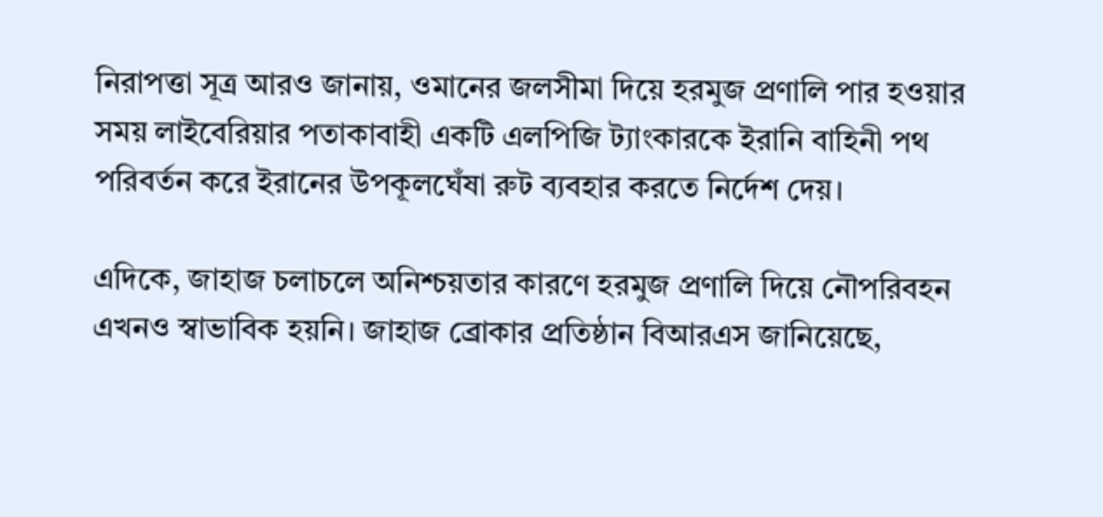নিরাপত্তা সূত্র আরও জানায়, ওমানের জলসীমা দিয়ে হরমুজ প্রণালি পার হওয়ার সময় লাইবেরিয়ার পতাকাবাহী একটি এলপিজি ট্যাংকারকে ইরানি বাহিনী পথ পরিবর্তন করে ইরানের উপকূলঘেঁষা রুট ব্যবহার করতে নির্দেশ দেয়।

এদিকে, জাহাজ চলাচলে অনিশ্চয়তার কারণে হরমুজ প্রণালি দিয়ে নৌপরিবহন এখনও স্বাভাবিক হয়নি। জাহাজ ব্রোকার প্রতিষ্ঠান বিআরএস জানিয়েছে,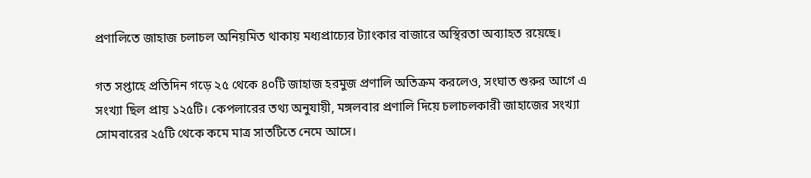প্রণালিতে জাহাজ চলাচল অনিয়মিত থাকায় মধ্যপ্রাচ্যের ট্যাংকার বাজারে অস্থিরতা অব্যাহত রয়েছে।

গত সপ্তাহে প্রতিদিন গড়ে ২৫ থেকে ৪০টি জাহাজ হরমুজ প্রণালি অতিক্রম করলেও, সংঘাত শুরুর আগে এ সংখ্যা ছিল প্রায় ১২৫টি। কেপলারের তথ্য অনুযায়ী, মঙ্গলবার প্রণালি দিয়ে চলাচলকারী জাহাজের সংখ্যা সোমবারের ২৫টি থেকে কমে মাত্র সাতটিতে নেমে আসে।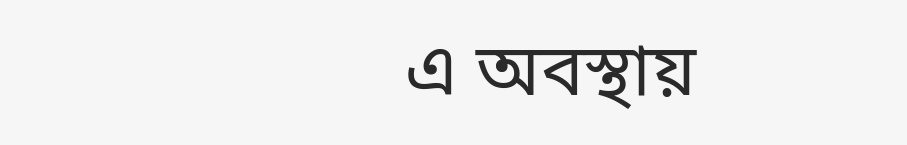এ অবস্থায়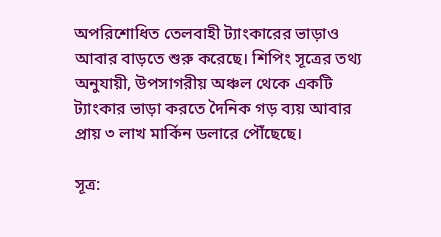অপরিশোধিত তেলবাহী ট্যাংকারের ভাড়াও আবার বাড়তে শুরু করেছে। শিপিং সূত্রের তথ্য অনুযায়ী, উপসাগরীয় অঞ্চল থেকে একটি ট্যাংকার ভাড়া করতে দৈনিক গড় ব্যয় আবার প্রায় ৩ লাখ মার্কিন ডলারে পৌঁছেছে।

সূত্র: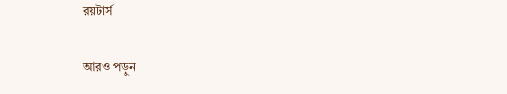রয়টার্স

আরও পড়ুন